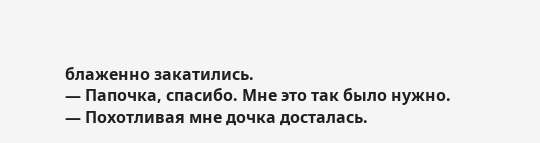блаженно закатились.
— Папочка, спасибо. Мне это так было нужно.
— Похотливая мне дочка досталась.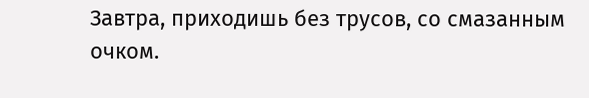Завтра, приходишь без трусов, со смазанным очком.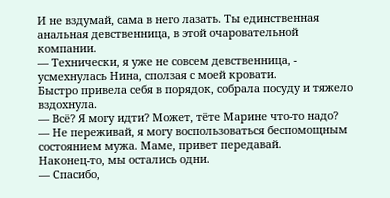И не вздумай, сама в него лазать. Ты единственная анальная девственница, в этой очаровательной компании.
— Технически, я уже не совсем девственница, - усмехнулась Нина, сползая с моей кровати.
Быстро привела себя в порядок, собрала посуду и тяжело вздохнула.
— Всё? Я могу идти? Может, тёте Марине что-то надо?
— Не переживай, я могу воспользоваться беспомощным состоянием мужа. Маме, привет передавай.
Наконец-то, мы остались одни.
— Спасибо,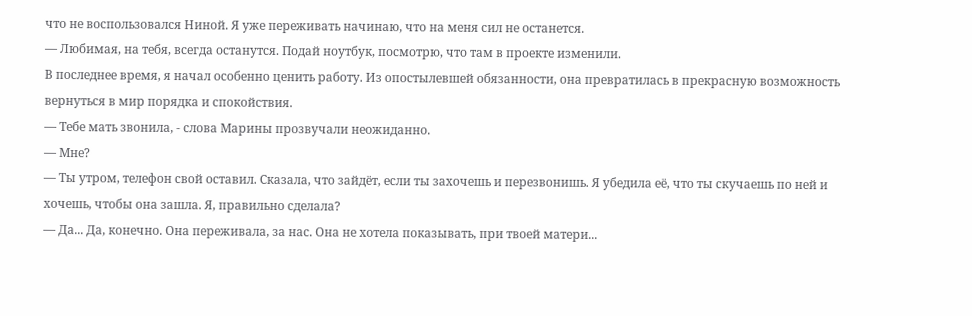что не воспользовался Ниной. Я уже переживать начинаю, что на меня сил не останется.
— Любимая, на тебя, всегда останутся. Подай ноутбук, посмотрю, что там в проекте изменили.
В последнее время, я начал особенно ценить работу. Из опостылевшей обязанности, она превратилась в прекрасную возможность вернуться в мир порядка и спокойствия.
— Тебе мать звонила, - слова Марины прозвучали неожиданно.
— Мне?
— Ты утром, телефон свой оставил. Сказала, что зайдёт, если ты захочешь и перезвонишь. Я убедила её, что ты скучаешь по ней и хочешь, чтобы она зашла. Я, правильно сделала?
— Да... Да, конечно. Она переживала, за нас. Она не хотела показывать, при твоей матери...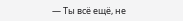— Ты всё ещё, не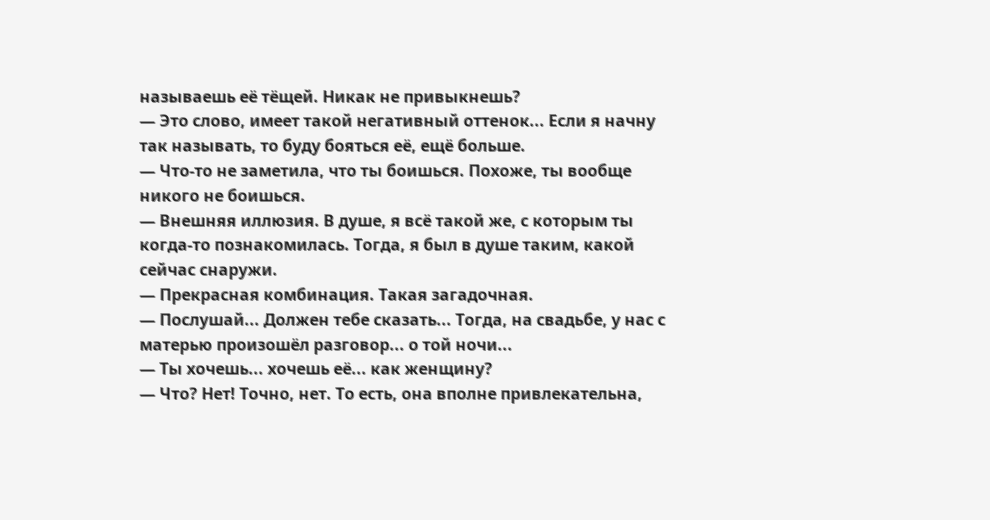называешь её тёщей. Никак не привыкнешь?
— Это слово, имеет такой негативный оттенок... Если я начну так называть, то буду бояться её, ещё больше.
— Что-то не заметила, что ты боишься. Похоже, ты вообще никого не боишься.
— Внешняя иллюзия. В душе, я всё такой же, с которым ты когда-то познакомилась. Тогда, я был в душе таким, какой сейчас снаружи.
— Прекрасная комбинация. Такая загадочная.
— Послушай... Должен тебе сказать... Тогда, на свадьбе, у нас с матерью произошёл разговор... о той ночи...
— Ты хочешь... хочешь её... как женщину?
— Что? Нет! Точно, нет. То есть, она вполне привлекательна,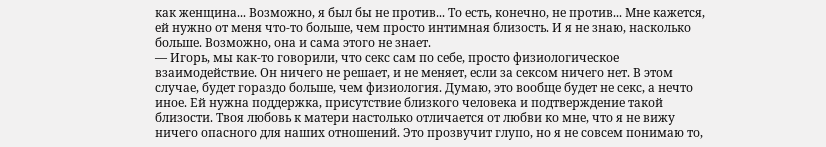как женщина... Возможно, я был бы не против... То есть, конечно, не против... Мне кажется, ей нужно от меня что-то больше, чем просто интимная близость. И я не знаю, насколько больше. Возможно, она и сама этого не знает.
— Игорь, мы как-то говорили, что секс сам по себе, просто физиологическое взаимодействие. Он ничего не решает, и не меняет, если за сексом ничего нет. В этом случае, будет гораздо больше, чем физиология. Думаю, это вообще будет не секс, а нечто иное. Ей нужна поддержка, присутствие близкого человека и подтверждение такой близости. Твоя любовь к матери настолько отличается от любви ко мне, что я не вижу ничего опасного для наших отношений. Это прозвучит глупо, но я не совсем понимаю то,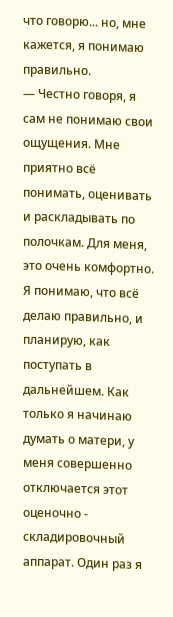что говорю... но, мне кажется, я понимаю правильно.
— Честно говоря, я сам не понимаю свои ощущения. Мне приятно всё понимать, оценивать и раскладывать по полочкам. Для меня, это очень комфортно. Я понимаю, что всё делаю правильно, и планирую, как поступать в дальнейшем. Как только я начинаю думать о матери, у меня совершенно отключается этот оценочно - складировочный аппарат. Один раз я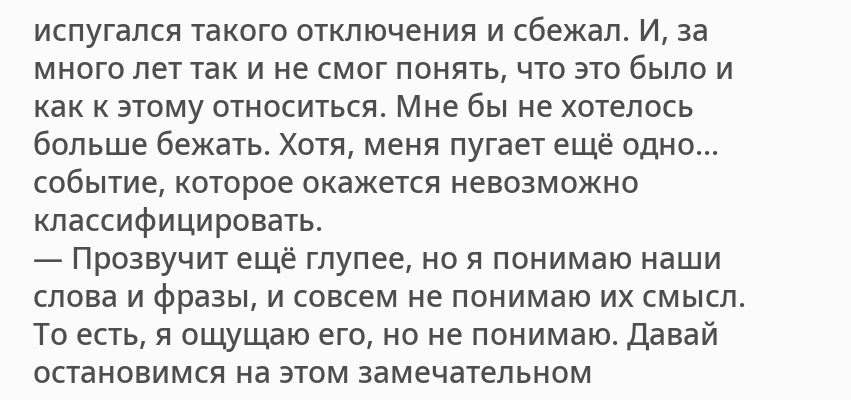испугался такого отключения и сбежал. И, за много лет так и не смог понять, что это было и как к этому относиться. Мне бы не хотелось больше бежать. Хотя, меня пугает ещё одно... событие, которое окажется невозможно классифицировать.
— Прозвучит ещё глупее, но я понимаю наши слова и фразы, и совсем не понимаю их смысл. То есть, я ощущаю его, но не понимаю. Давай остановимся на этом замечательном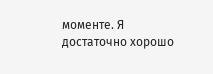моменте. Я достаточно хорошо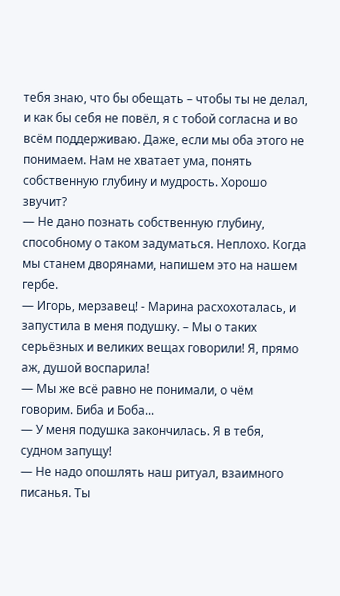тебя знаю, что бы обещать – чтобы ты не делал, и как бы себя не повёл, я с тобой согласна и во всём поддерживаю. Даже, если мы оба этого не понимаем. Нам не хватает ума, понять собственную глубину и мудрость. Хорошо звучит?
— Не дано познать собственную глубину, способному о таком задуматься. Неплохо. Когда мы станем дворянами, напишем это на нашем гербе.
— Игорь, мерзавец! - Марина расхохоталась, и запустила в меня подушку. – Мы о таких серьёзных и великих вещах говорили! Я, прямо аж, душой воспарила!
— Мы же всё равно не понимали, о чём говорим. Биба и Боба...
— У меня подушка закончилась. Я в тебя, судном запущу!
— Не надо опошлять наш ритуал, взаимного писанья. Ты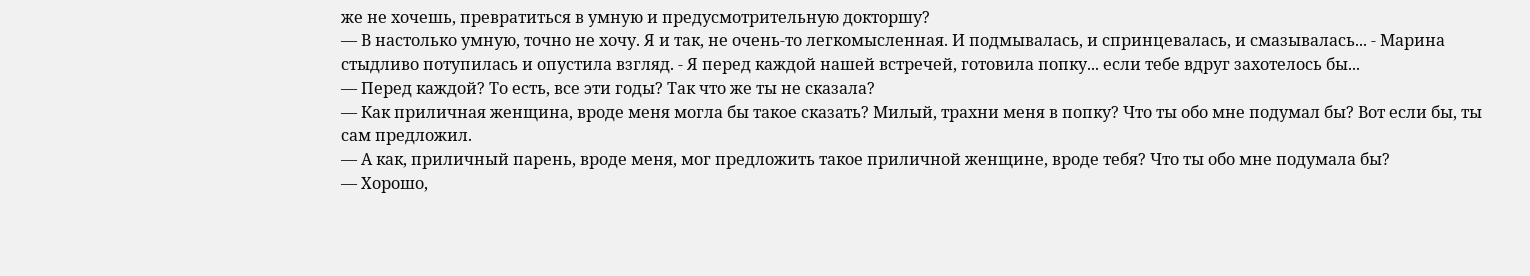же не хочешь, превратиться в умную и предусмотрительную докторшу?
— В настолько умную, точно не хочу. Я и так, не очень-то легкомысленная. И подмывалась, и спринцевалась, и смазывалась... - Марина стыдливо потупилась и опустила взгляд. - Я перед каждой нашей встречей, готовила попку... если тебе вдруг захотелось бы...
— Перед каждой? То есть, все эти годы? Так что же ты не сказала?
— Как приличная женщина, вроде меня могла бы такое сказать? Милый, трахни меня в попку? Что ты обо мне подумал бы? Вот если бы, ты сам предложил.
— А как, приличный парень, вроде меня, мог предложить такое приличной женщине, вроде тебя? Что ты обо мне подумала бы?
— Хорошо,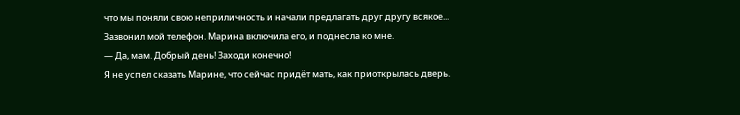что мы поняли свою неприличность и начали предлагать друг другу всякое...
Зазвонил мой телефон. Марина включила его, и поднесла ко мне.
— Да, мам. Добрый день! Заходи конечно!
Я не успел сказать Марине, что сейчас придёт мать, как приоткрылась дверь.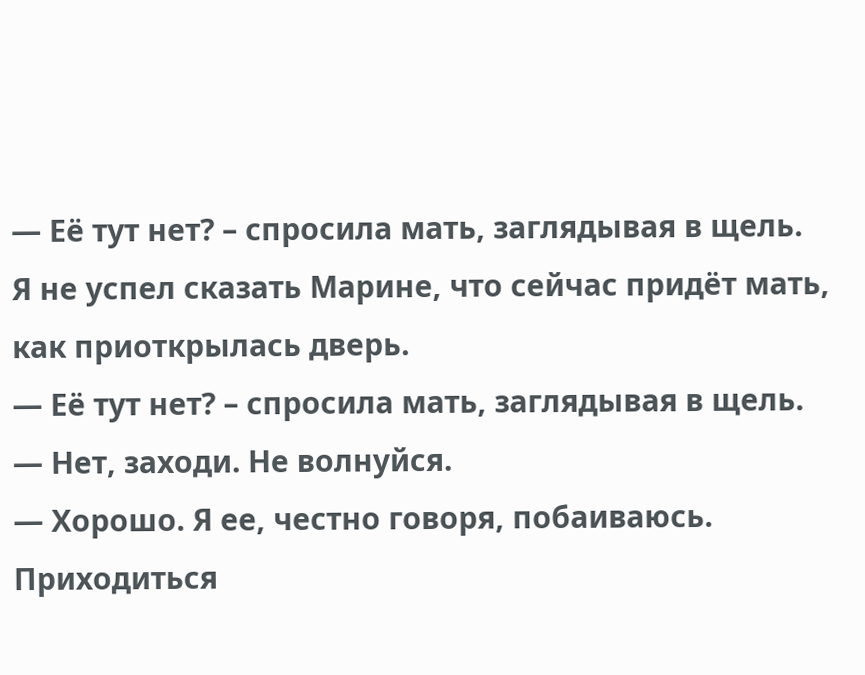— Её тут нет? – спросила мать, заглядывая в щель.
Я не успел сказать Марине, что сейчас придёт мать, как приоткрылась дверь.
— Её тут нет? – спросила мать, заглядывая в щель.
— Нет, заходи. Не волнуйся.
— Хорошо. Я ее, честно говоря, побаиваюсь. Приходиться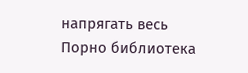напрягать весь
Порно библиотека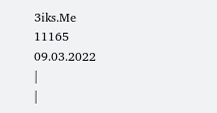3iks.Me
11165
09.03.2022
|
|